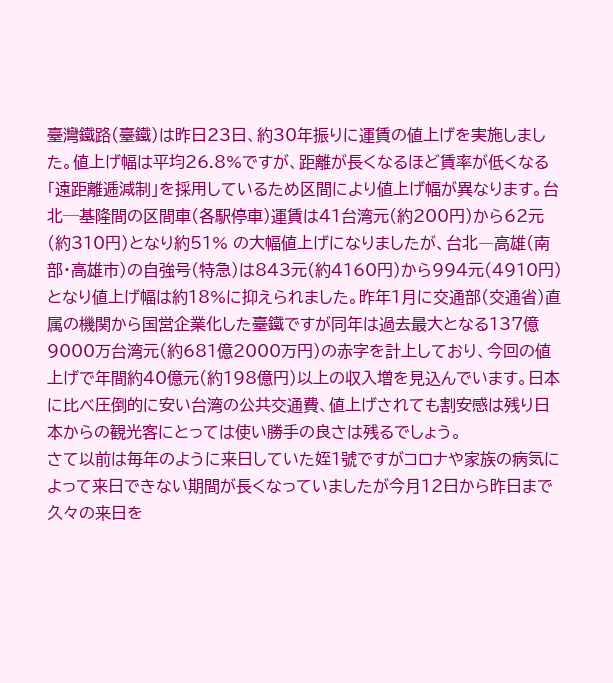臺灣鐵路(臺鐵)は昨日23日、約30年振りに運賃の値上げを実施しました。値上げ幅は平均26.8%ですが、距離が長くなるほど賃率が低くなる「遠距離逓減制」を採用しているため区間により値上げ幅が異なります。台北─基隆間の区間車(各駅停車)運賃は41台湾元(約200円)から62元(約310円)となり約51% の大幅値上げになりましたが、台北―高雄(南部・高雄市)の自強号(特急)は843元(約4160円)から994元(4910円)となり値上げ幅は約18%に抑えられました。昨年1月に交通部(交通省)直属の機関から国営企業化した臺鐵ですが同年は過去最大となる137億9000万台湾元(約681億2000万円)の赤字を計上しており、今回の値上げで年間約40億元(約198億円)以上の収入増を見込んでいます。日本に比べ圧倒的に安い台湾の公共交通費、値上げされても割安感は残り日本からの観光客にとっては使い勝手の良さは残るでしょう。
さて以前は毎年のように来日していた姪1號ですがコロナや家族の病気によって来日できない期間が長くなっていましたが今月12日から昨日まで久々の来日を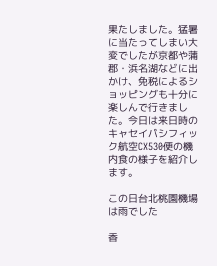果たしました。猛暑に当たってしまい大変でしたが京都や蒲郡・浜名湖などに出かけ、免税によるショッピングも十分に楽しんで行きました。今日は来日時のキャセイパシフィック航空CX530便の機内食の様子を紹介します。

この日台北桃園機場は雨でした

香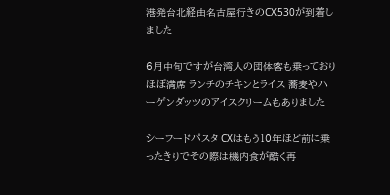港発台北経由名古屋行きのCX530が到着しました

6月中旬ですが台湾人の団体客も乗っておりほぼ満席 ランチのチキンとライス 蕎麦やハ
ーゲンダッツのアイスクリームもありました

シーフードパスタ CXはもう10年ほど前に乗ったきりでその際は機内食が酷く再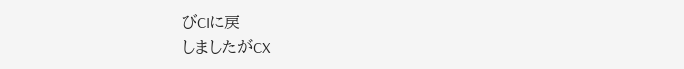びCIに戻
しましたがCX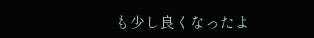も少し良くなったよ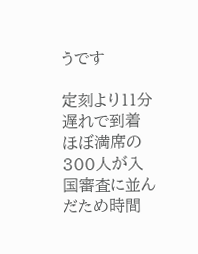うです

定刻より11分遅れで到着 ほぼ満席の300人が入国審査に並んだため時間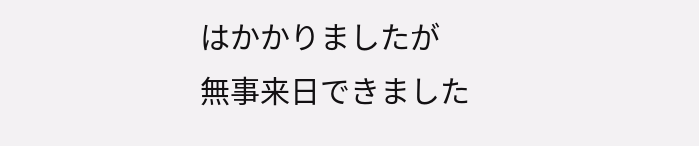はかかりましたが
無事来日できました